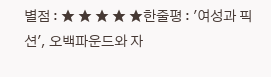별점 : ★ ★ ★ ★ ★한줄평 : '여성과 픽션', 오백파운드와 자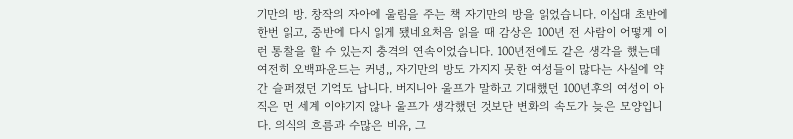기만의 방. 창작의 자아에 울림을 주는 책 자기만의 방을 읽었습니다. 이십대 초반에 한번 읽고, 중반에 다시 읽게 됐네요처음 읽을 때 감상은 100년 전 사람이 어떻게 이런 통찰을 할 수 있는지 충격의 연속이었습니다. 100년전에도 같은 생각을 했는데 여전히 오백파운드는 커녕,, 자기만의 방도 가지지 못한 여성들이 많다는 사실에 약간 슬퍼졌던 기억도 납니다. 버지니아 울프가 말하고 기대했던 100년후의 여성이 아직은 먼 세계 이야기지 않나 울프가 생각했던 것보단 변화의 속도가 늦은 모양입니다. 의식의 흐름과 수많은 비유, 그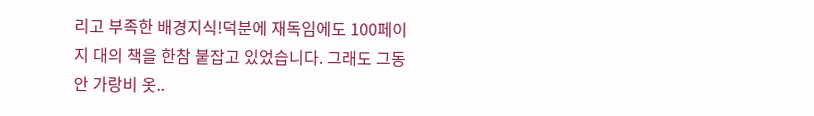리고 부족한 배경지식!덕분에 재독임에도 100페이지 대의 책을 한참 붙잡고 있었습니다. 그래도 그동안 가랑비 옷..